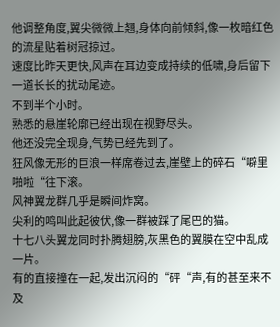他调整角度,翼尖微微上翘,身体向前倾斜,像一枚暗红色的流星贴着树冠掠过。
速度比昨天更快,风声在耳边变成持续的低啸,身后留下一道长长的扰动尾迹。
不到半个小时。
熟悉的悬崖轮廓已经出现在视野尽头。
他还没完全现身,气势已经先到了。
狂风像无形的巨浪一样席卷过去,崖壁上的碎石“噼里啪啦“往下滚。
风神翼龙群几乎是瞬间炸窝。
尖利的鸣叫此起彼伏,像一群被踩了尾巴的猫。
十七八头翼龙同时扑腾翅膀,灰黑色的翼膜在空中乱成一片。
有的直接撞在一起,发出沉闷的“砰“声,有的甚至来不及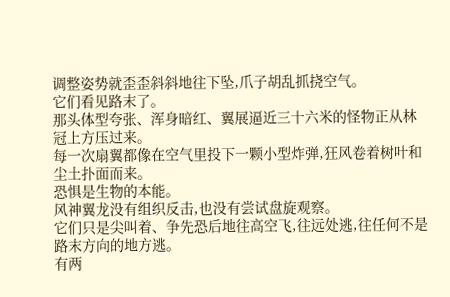调整姿势就歪歪斜斜地往下坠,爪子胡乱抓挠空气。
它们看见路末了。
那头体型夸张、浑身暗红、翼展逼近三十六米的怪物正从林冠上方压过来。
每一次扇翼都像在空气里投下一颗小型炸弹,狂风卷着树叶和尘土扑面而来。
恐惧是生物的本能。
风神翼龙没有组织反击,也没有尝试盘旋观察。
它们只是尖叫着、争先恐后地往高空飞,往远处逃,往任何不是路末方向的地方逃。
有两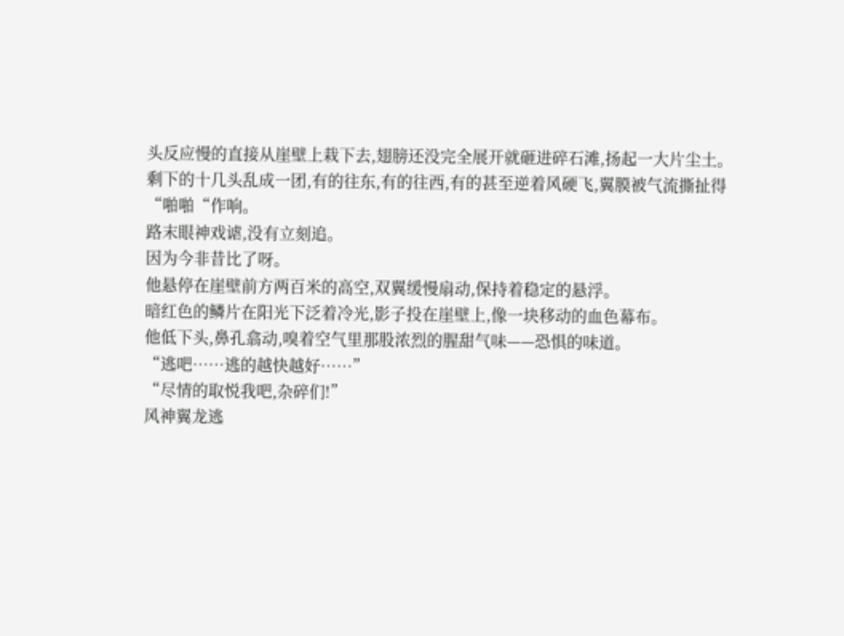头反应慢的直接从崖壁上栽下去,翅膀还没完全展开就砸进碎石滩,扬起一大片尘土。
剩下的十几头乱成一团,有的往东,有的往西,有的甚至逆着风硬飞,翼膜被气流撕扯得“啪啪“作响。
路末眼神戏谑,没有立刻追。
因为今非昔比了呀。
他悬停在崖壁前方两百米的高空,双翼缓慢扇动,保持着稳定的悬浮。
暗红色的鳞片在阳光下泛着冷光,影子投在崖壁上,像一块移动的血色幕布。
他低下头,鼻孔翕动,嗅着空气里那股浓烈的腥甜气味——恐惧的味道。
“逃吧……逃的越快越好……”
“尽情的取悦我吧,杂碎们!”
风神翼龙逃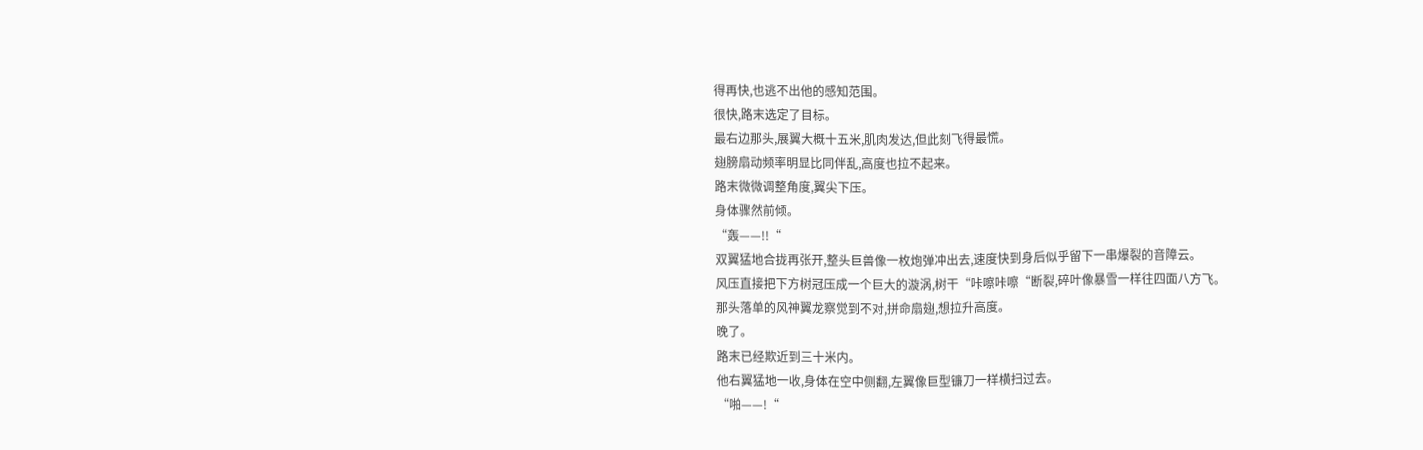得再快,也逃不出他的感知范围。
很快,路末选定了目标。
最右边那头,展翼大概十五米,肌肉发达,但此刻飞得最慌。
翅膀扇动频率明显比同伴乱,高度也拉不起来。
路末微微调整角度,翼尖下压。
身体骤然前倾。
“轰——!!“
双翼猛地合拢再张开,整头巨兽像一枚炮弹冲出去,速度快到身后似乎留下一串爆裂的音障云。
风压直接把下方树冠压成一个巨大的漩涡,树干“咔嚓咔嚓“断裂,碎叶像暴雪一样往四面八方飞。
那头落单的风神翼龙察觉到不对,拼命扇翅,想拉升高度。
晚了。
路末已经欺近到三十米内。
他右翼猛地一收,身体在空中侧翻,左翼像巨型镰刀一样横扫过去。
“啪——!“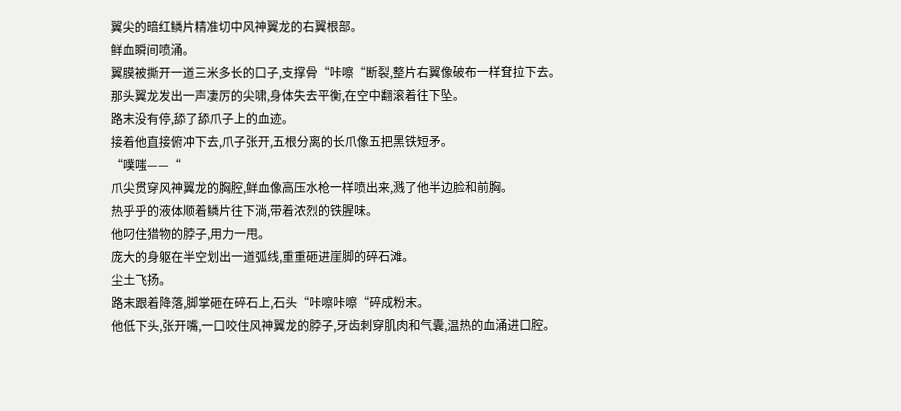翼尖的暗红鳞片精准切中风神翼龙的右翼根部。
鲜血瞬间喷涌。
翼膜被撕开一道三米多长的口子,支撑骨“咔嚓“断裂,整片右翼像破布一样耷拉下去。
那头翼龙发出一声凄厉的尖啸,身体失去平衡,在空中翻滚着往下坠。
路末没有停,舔了舔爪子上的血迹。
接着他直接俯冲下去,爪子张开,五根分离的长爪像五把黑铁短矛。
“噗嗤——“
爪尖贯穿风神翼龙的胸腔,鲜血像高压水枪一样喷出来,溅了他半边脸和前胸。
热乎乎的液体顺着鳞片往下淌,带着浓烈的铁腥味。
他叼住猎物的脖子,用力一甩。
庞大的身躯在半空划出一道弧线,重重砸进崖脚的碎石滩。
尘土飞扬。
路末跟着降落,脚掌砸在碎石上,石头“咔嚓咔嚓“碎成粉末。
他低下头,张开嘴,一口咬住风神翼龙的脖子,牙齿刺穿肌肉和气囊,温热的血涌进口腔。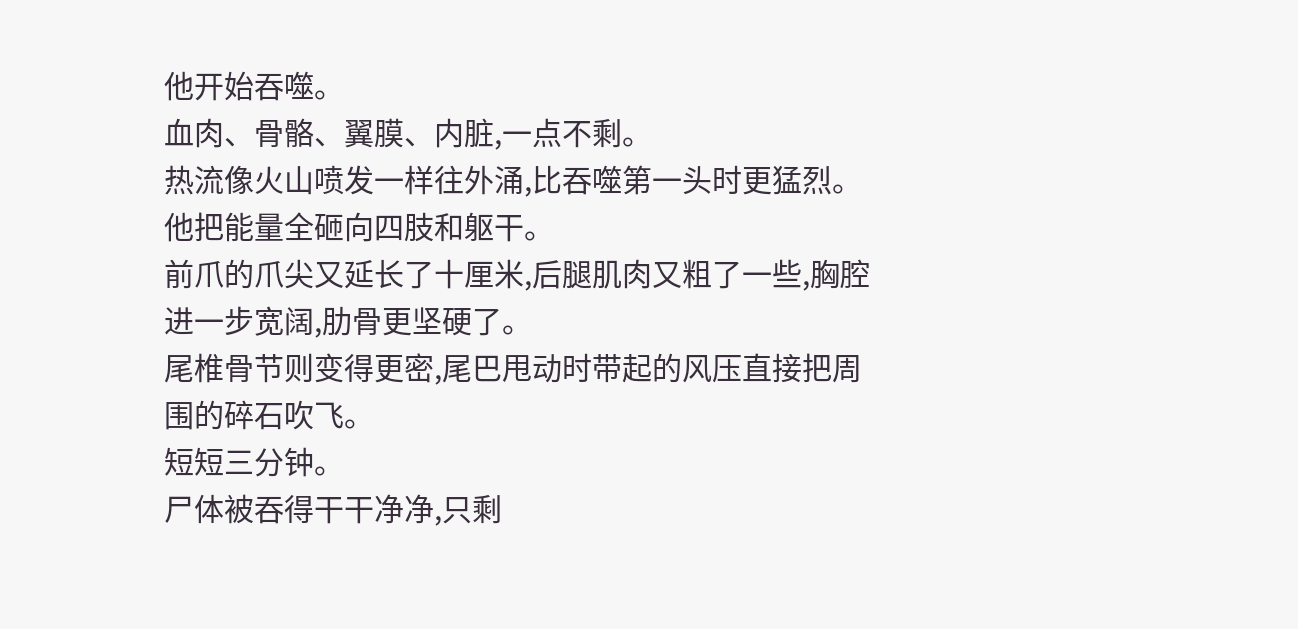他开始吞噬。
血肉、骨骼、翼膜、内脏,一点不剩。
热流像火山喷发一样往外涌,比吞噬第一头时更猛烈。
他把能量全砸向四肢和躯干。
前爪的爪尖又延长了十厘米,后腿肌肉又粗了一些,胸腔进一步宽阔,肋骨更坚硬了。
尾椎骨节则变得更密,尾巴甩动时带起的风压直接把周围的碎石吹飞。
短短三分钟。
尸体被吞得干干净净,只剩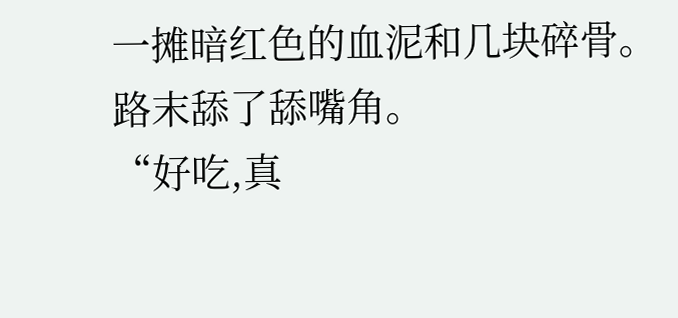一摊暗红色的血泥和几块碎骨。
路末舔了舔嘴角。
“好吃,真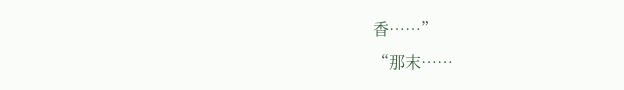香……”
“那末……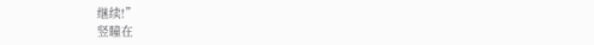继续!”
竖瞳在